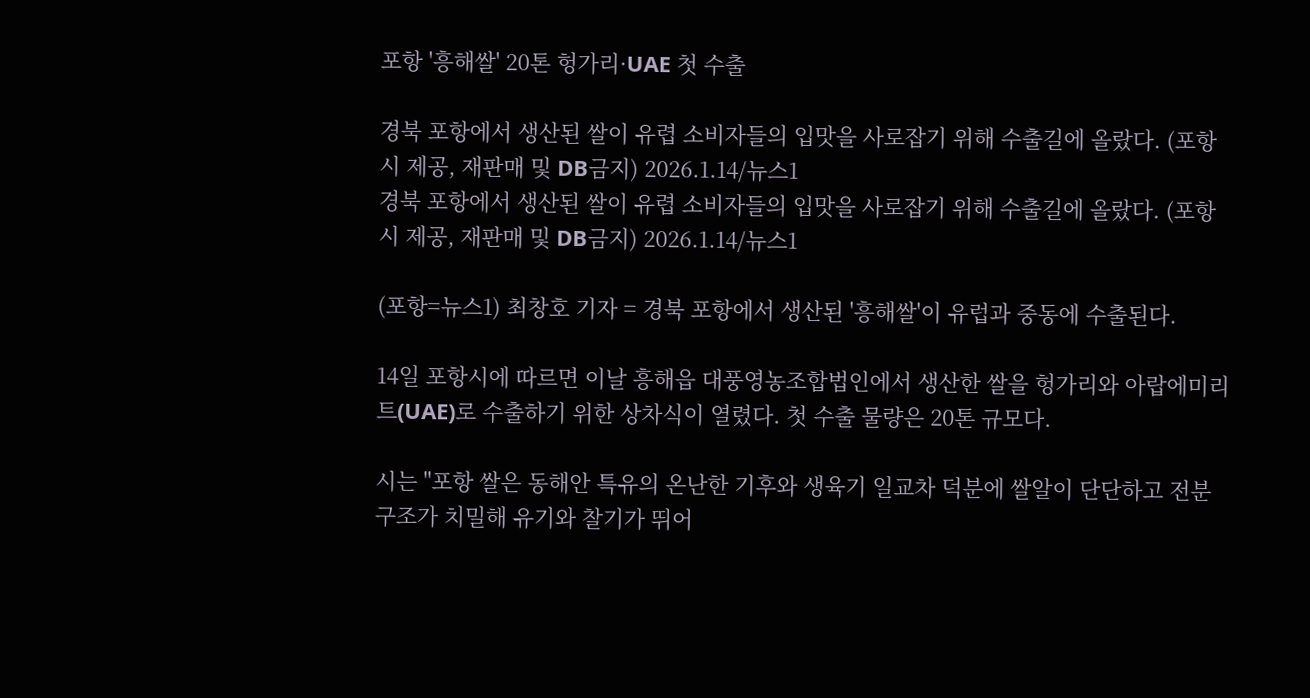포항 '흥해쌀' 20톤 헝가리·UAE 첫 수출

경북 포항에서 생산된 쌀이 유렵 소비자들의 입맛을 사로잡기 위해 수출길에 올랐다. (포항시 제공, 재판매 및 DB금지) 2026.1.14/뉴스1
경북 포항에서 생산된 쌀이 유렵 소비자들의 입맛을 사로잡기 위해 수출길에 올랐다. (포항시 제공, 재판매 및 DB금지) 2026.1.14/뉴스1

(포항=뉴스1) 최창호 기자 = 경북 포항에서 생산된 '흥해쌀'이 유럽과 중동에 수출된다.

14일 포항시에 따르면 이날 흥해읍 대풍영농조합법인에서 생산한 쌀을 헝가리와 아랍에미리트(UAE)로 수출하기 위한 상차식이 열렸다. 첫 수출 물량은 20톤 규모다.

시는 "포항 쌀은 동해안 특유의 온난한 기후와 생육기 일교차 덕분에 쌀알이 단단하고 전분 구조가 치밀해 유기와 찰기가 뛰어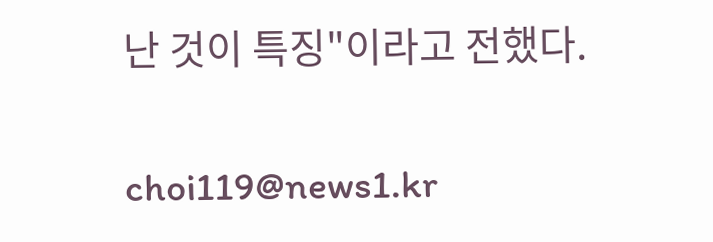난 것이 특징"이라고 전했다.

choi119@news1.kr